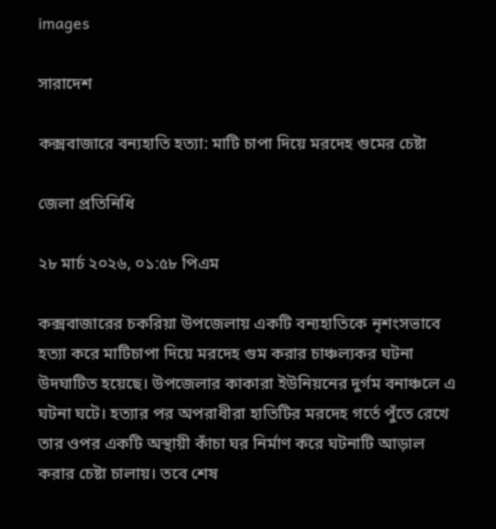images

সারাদেশ

কক্সবাজারে বন্যহাতি হত্যা: মাটি চাপা দিয়ে মরদেহ গুমের চেষ্টা

জেলা প্রতিনিধি

২৮ মার্চ ২০২৬, ০১:৫৮ পিএম

কক্সবাজারের চকরিয়া উপজেলায় একটি বন্যহাতিকে নৃশংসভাবে হত্যা করে মাটিচাপা দিয়ে মরদেহ গুম করার চাঞ্চল্যকর ঘটনা উদঘাটিত হয়েছে। উপজেলার কাকারা ইউনিয়নের দুর্গম বনাঞ্চলে এ ঘটনা ঘটে। হত্যার পর অপরাধীরা হাতিটির মরদেহ গর্তে পুঁতে রেখে তার ওপর একটি অস্থায়ী কাঁচা ঘর নির্মাণ করে ঘটনাটি আড়াল করার চেষ্টা চালায়। তবে শেষ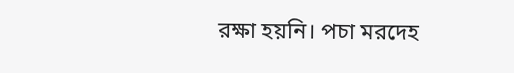রক্ষা হয়নি। পচা মরদেহ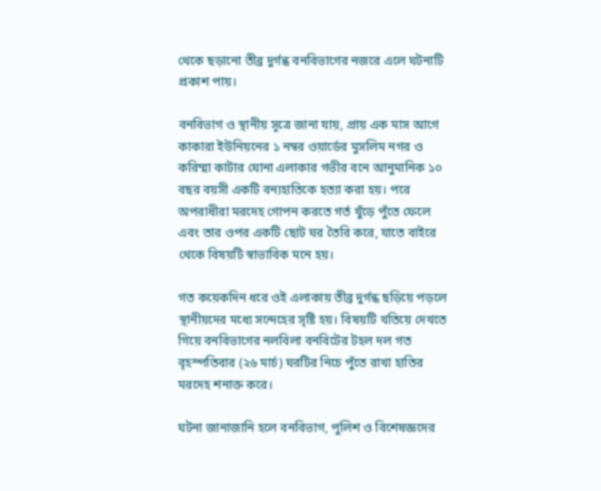থেকে ছড়ানো তীব্র দুর্গন্ধ বনবিভাগের নজরে এলে ঘটনাটি প্রকাশ পায়।

বনবিভাগ ও স্থানীয় সূত্রে জানা যায়, প্রায় এক মাস আগে কাকারা ইউনিয়নের ১ নম্বর ওয়ার্ডের মুসলিম নগর ও করিম্মা কাটার ঘোনা এলাকার গভীর বনে আনুমানিক ১০ বছর বয়সী একটি বন্যহাতিকে হত্যা করা হয়। পরে অপরাধীরা মরদেহ গোপন করতে গর্ত খুঁড়ে পুঁতে ফেলে এবং তার ওপর একটি ছোট ঘর তৈরি করে, যাতে বাইরে থেকে বিষয়টি স্বাভাবিক মনে হয়।

গত কয়েকদিন ধরে ওই এলাকায় তীব্র দুর্গন্ধ ছড়িয়ে পড়লে স্থানীয়দের মধ্যে সন্দেহের সৃষ্টি হয়। বিষয়টি খতিয়ে দেখতে গিয়ে বনবিভাগের নলবিলা বনবিটের টহল দল গত বৃহস্পতিবার (২৬ মার্চ) ঘরটির নিচে পুঁতে রাখা হাতির মরদেহ শনাক্ত করে।

ঘটনা জানাজানি হলে বনবিভাগ, পুলিশ ও বিশেষজ্ঞদের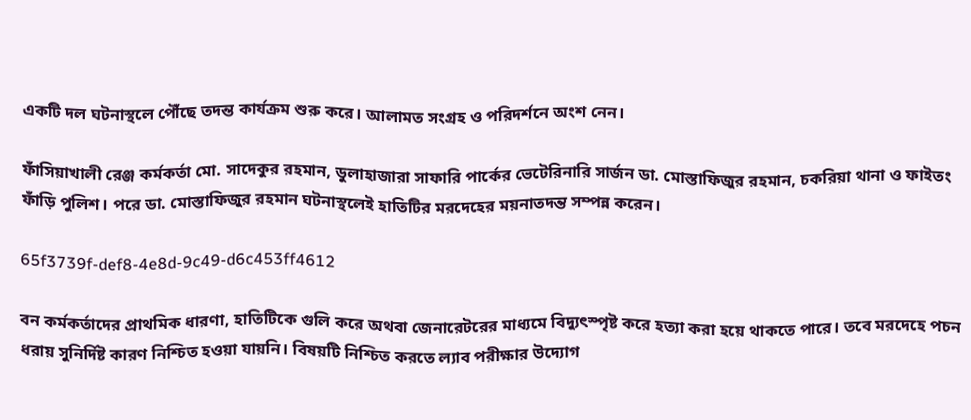একটি দল ঘটনাস্থলে পৌঁছে তদন্ত কার্যক্রম শুরু করে। আলামত সংগ্রহ ও পরিদর্শনে অংশ নেন।

ফাঁসিয়াখালী রেঞ্জ কর্মকর্তা মো. সাদেকুর রহমান, ডুলাহাজারা সাফারি পার্কের ভেটেরিনারি সার্জন ডা. মোস্তাফিজুর রহমান, চকরিয়া থানা ও ফাইতং ফাঁড়ি পুলিশ। পরে ডা. মোস্তাফিজুর রহমান ঘটনাস্থলেই হাতিটির মরদেহের ময়নাতদন্ত সম্পন্ন করেন।

65f3739f-def8-4e8d-9c49-d6c453ff4612

বন কর্মকর্তাদের প্রাথমিক ধারণা, হাতিটিকে গুলি করে অথবা জেনারেটরের মাধ্যমে বিদ্যুৎস্পৃষ্ট করে হত্যা করা হয়ে থাকতে পারে। তবে মরদেহে পচন ধরায় সুনির্দিষ্ট কারণ নিশ্চিত হওয়া যায়নি। বিষয়টি নিশ্চিত করতে ল্যাব পরীক্ষার উদ্যোগ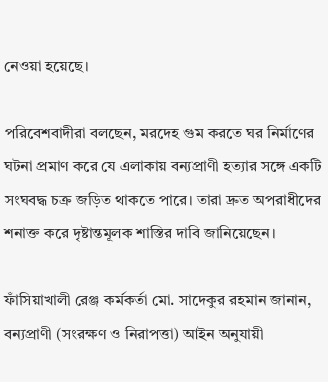নেওয়া হয়েছে।

পরিবেশবাদীরা বলছেন, মরদেহ গুম করতে ঘর নির্মাণের ঘটনা প্রমাণ করে যে এলাকায় বন্যপ্রাণী হত্যার সঙ্গে একটি সংঘবদ্ধ চক্র জড়িত থাকতে পারে। তারা দ্রুত অপরাধীদের শনাক্ত করে দৃষ্টান্তমূলক শাস্তির দাবি জানিয়েছেন।

ফাঁসিয়াখালী রেঞ্জ কর্মকর্তা মো. সাদেকুর রহমান জানান, বন্যপ্রাণী (সংরক্ষণ ও নিরাপত্তা) আইন অনুযায়ী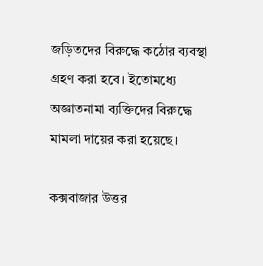জড়িতদের বিরুদ্ধে কঠোর ব্যবস্থা গ্রহণ করা হবে। ইতোমধ্যে অজ্ঞাতনামা ব্যক্তিদের বিরুদ্ধে মামলা দায়ের করা হয়েছে।

কক্সবাজার উত্তর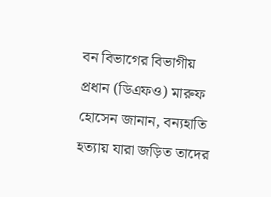বন বিভাগের বিভাগীয় প্রধান (ডিএফও) মারুফ হোসেন জানান, বন্যহাতি হত্যায় যারা জড়িত তাদের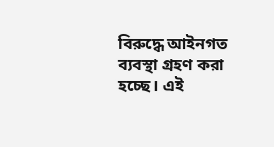বিরুদ্ধে আইনগত ব্যবস্থা গ্রহণ করা হচ্ছে। এই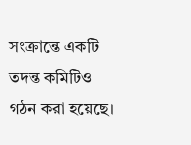সংক্রান্তে একটি তদন্ত কমিটিও গঠন করা হয়েছে।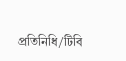প্রতিনিধি/টিবি